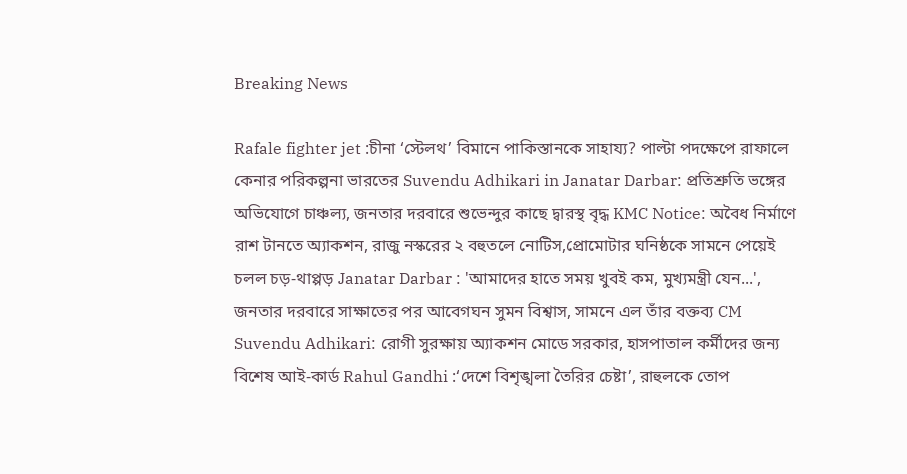Breaking News

Rafale fighter jet :চীনা ‘স্টেলথ’ বিমানে পাকিস্তানকে সাহায্য? পাল্টা পদক্ষেপে রাফালে কেনার পরিকল্পনা ভারতের Suvendu Adhikari in Janatar Darbar: প্রতিশ্রুতি ভঙ্গের অভিযোগে চাঞ্চল্য, জনতার দরবারে শুভেন্দুর কাছে দ্বারস্থ বৃদ্ধ KMC Notice: অবৈধ নির্মাণে রাশ টানতে অ্যাকশন, রাজু নস্করের ২ বহুতলে নোটিস,প্রোমোটার ঘনিষ্ঠকে সামনে পেয়েই চলল চড়-থাপ্পড় Janatar Darbar : 'আমাদের হাতে সময় খুবই কম, মুখ্যমন্ত্রী যেন...', জনতার দরবারে সাক্ষাতের পর আবেগঘন সুমন বিশ্বাস, সামনে এল তাঁর বক্তব্য CM Suvendu Adhikari: রোগী সুরক্ষায় অ্যাকশন মোডে সরকার, হাসপাতাল কর্মীদের জন্য বিশেষ আই-কার্ড Rahul Gandhi :‘দেশে বিশৃঙ্খলা তৈরির চেষ্টা’, রাহুলকে তোপ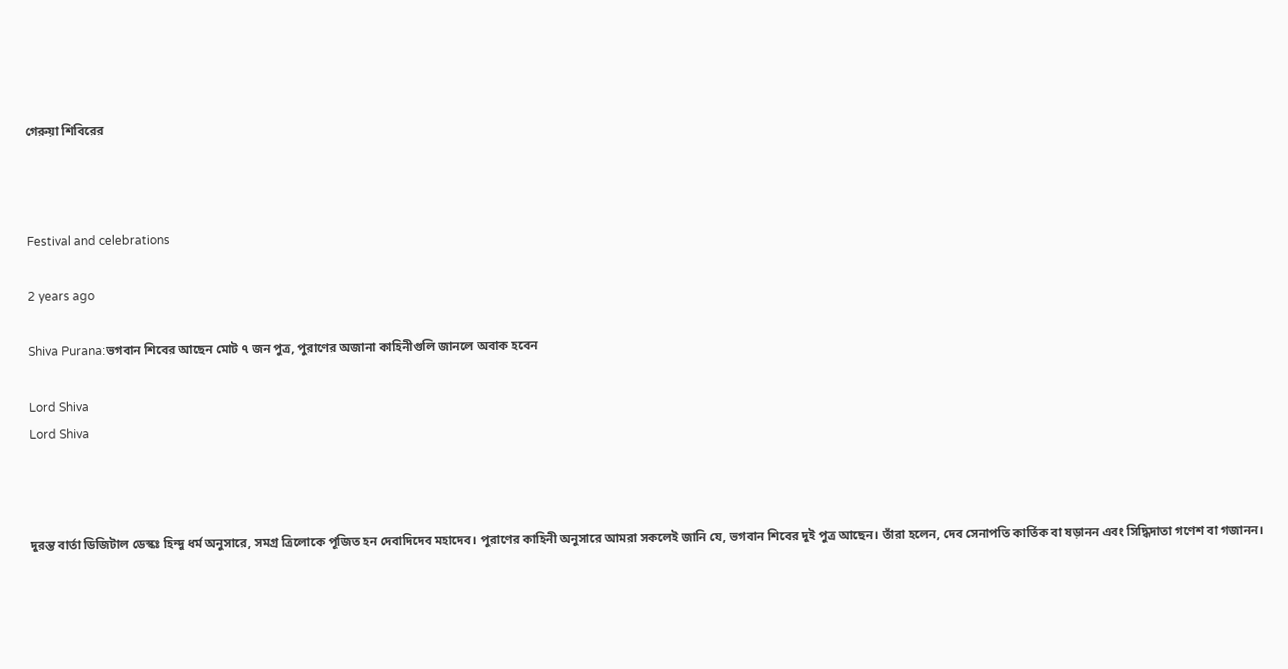গেরুয়া শিবিরের



Festival and celebrations

2 years ago

Shiva Purana:ভগবান শিবের আছেন মোট ৭ জন পুত্র, পুরাণের অজানা কাহিনীগুলি জানলে অবাক হবেন

Lord Shiva
Lord Shiva



দুরন্ত বার্তা ডিজিটাল ডেস্কঃ হিন্দু ধর্ম অনুসারে, সমগ্র ত্রিলোকে পূজিত হন দেবাদিদেব মহাদেব। পুরাণের কাহিনী অনুসারে আমরা সকলেই জানি যে, ভগবান শিবের দুই পুত্র আছেন। তাঁরা হলেন, দেব সেনাপতি কার্তিক বা ষড়ানন এবং সিদ্ধিদাতা গণেশ বা গজানন।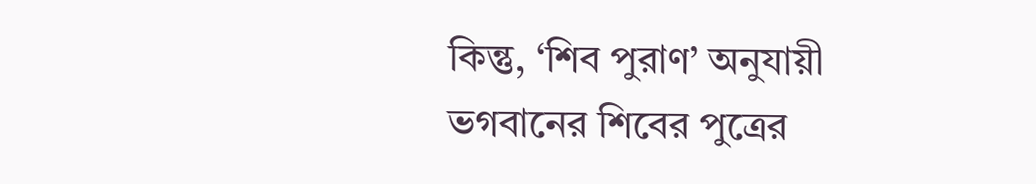কিন্তু, ‘শিব পুরাণ’ অনুযায়ী ভগবানের শিবের পুত্রের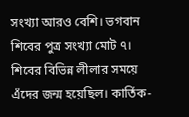সংখ্যা আরও বেশি। ভগবান শিবের পুত্র সংখ্যা মোট ৭। শিবের বিভিন্ন লীলার সময়ে এঁদের জন্ম হয়েছিল। কার্তিক-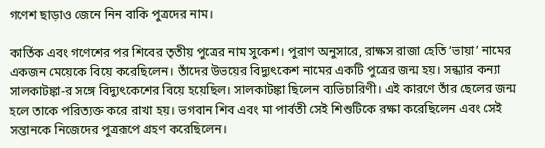গণেশ ছাড়াও জেনে নিন বাকি পুত্রদের নাম।

কার্তিক এবং গণেশের পর শিবের তৃতীয় পুত্রের নাম সুকেশ। পুরাণ অনুসারে, রাক্ষস রাজা হেতি ‘ভায়া’ নামের একজন মেয়েকে বিয়ে করেছিলেন। তাঁদের উভয়ের বিদ্যুৎকেশ নামের একটি পুত্রের জন্ম হয়। সন্ধ্যার কন্যা সালকাটঙ্কা-র সঙ্গে বিদ্যুৎকেশের বিয়ে হয়েছিল। সালকাটঙ্কা ছিলেন ব্যভিচারিণী। এই কারণে তাঁর ছেলের জন্ম হলে তাকে পরিত্যক্ত করে রাখা হয়। ভগবান শিব এবং মা পার্বতী সেই শিশুটিকে রক্ষা করেছিলেন এবং সেই সন্তানকে নিজেদের পুত্ররূপে গ্রহণ করেছিলেন।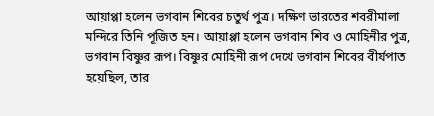আয়াপ্পা হলেন ভগবান শিবের চতুর্থ পুত্র। দক্ষিণ ভারতের শবরীমালা মন্দিরে তিনি পূজিত হন। আয়াপ্পা হলেন ভগবান শিব ও মোহিনীর পুত্র, ভগবান বিষ্ণুর রূপ। বিষ্ণুর মোহিনী রূপ দেখে ভগবান শিবের বীর্যপাত হয়েছিল, তার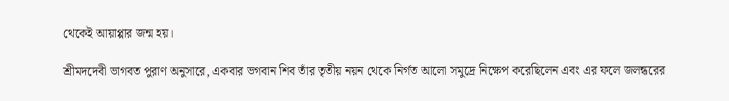থেকেই আয়াপ্পার জন্ম হয়।

শ্রীমদদেবী ভাগবত পুরাণ অনুসারে, একবার ভগবান শিব তাঁর তৃতীয় নয়ন থেকে নির্গত আলো সমুদ্রে নিক্ষেপ করেছিলেন এবং এর ফলে জলন্ধরের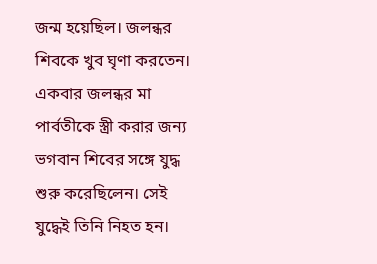জন্ম হয়েছিল। জলন্ধর শিবকে খুব ঘৃণা করতেন। একবার জলন্ধর মা পার্বতীকে স্ত্রী করার জন্য ভগবান শিবের সঙ্গে যুদ্ধ শুরু করেছিলেন। সেই যুদ্ধেই তিনি নিহত হন।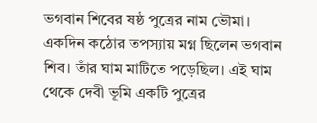ভগবান শিবের ষষ্ঠ পুত্রের নাম ভৌমা। একদিন কঠোর তপস্যায় মগ্ন ছিলেন ভগবান শিব। তাঁর ঘাম মাটিতে পড়েছিল। এই ঘাম থেকে দেবী ভূমি একটি পুত্রের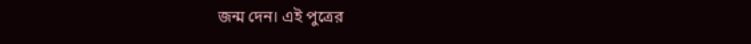জন্ম দেন। এই পুত্রের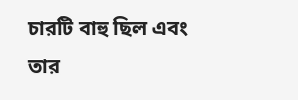চারটি বাহু ছিল এবং তার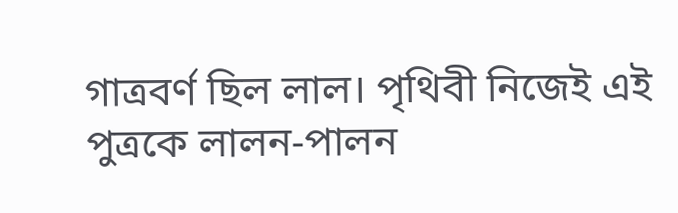গাত্রবর্ণ ছিল লাল। পৃথিবী নিজেই এই পুত্রকে লালন-পালন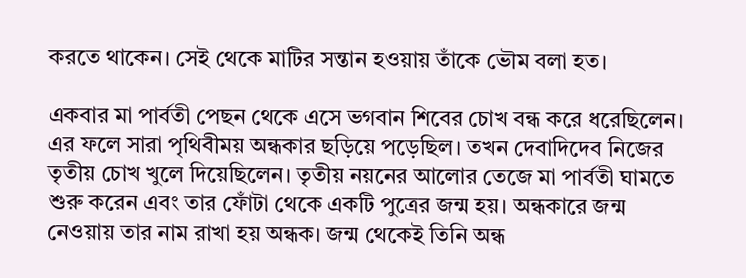করতে থাকেন। সেই থেকে মাটির সন্তান হওয়ায় তাঁকে ভৌম বলা হত।

একবার মা পার্বতী পেছন থেকে এসে ভগবান শিবের চোখ বন্ধ করে ধরেছিলেন। এর ফলে সারা পৃথিবীময় অন্ধকার ছড়িয়ে পড়েছিল। তখন দেবাদিদেব নিজের তৃতীয় চোখ খুলে দিয়েছিলেন। তৃতীয় নয়নের আলোর তেজে মা পার্বতী ঘামতে শুরু করেন এবং তার ফোঁটা থেকে একটি পুত্রের জন্ম হয়। অন্ধকারে জন্ম নেওয়ায় তার নাম রাখা হয় অন্ধক। জন্ম থেকেই তিনি অন্ধ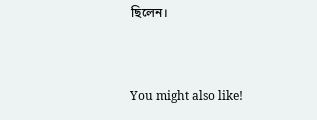ছিলেন।


You might also like!